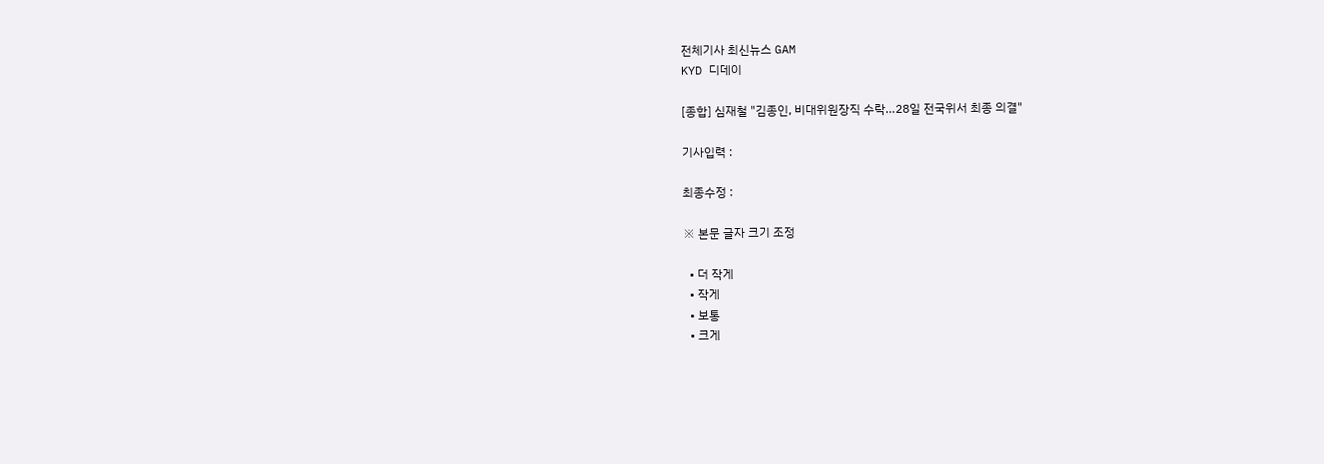전체기사 최신뉴스 GAM
KYD 디데이

[종합] 심재철 "김종인, 비대위원장직 수락…28일 전국위서 최종 의결"

기사입력 :

최종수정 :

※ 본문 글자 크기 조정

  • 더 작게
  • 작게
  • 보통
  • 크게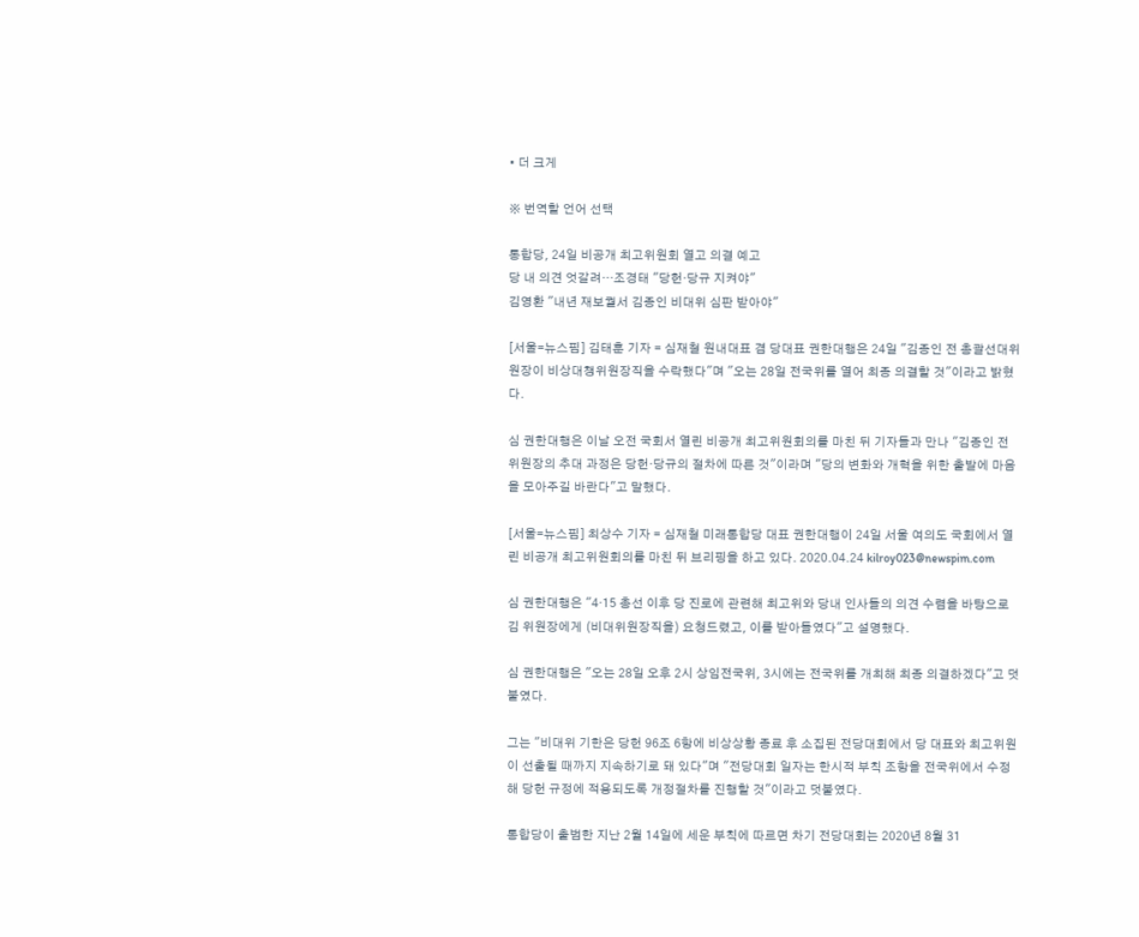• 더 크게

※ 번역할 언어 선택

통합당, 24일 비공개 최고위원회 열고 의결 예고
당 내 의견 엇갈려…조경태 "당헌·당규 지켜야"
김영환 "내년 재보궐서 김종인 비대위 심판 받아야"

[서울=뉴스핌] 김태훈 기자 = 심재철 원내대표 겸 당대표 권한대행은 24일 "김종인 전 총괄선대위원장이 비상대챙위원장직을 수락했다"며 "오는 28일 전국위를 열어 최종 의결할 것"이라고 밝혔다.

심 권한대행은 이날 오전 국회서 열린 비공개 최고위원회의를 마친 뒤 기자들과 만나 "김종인 전 위원장의 추대 과정은 당헌·당규의 절차에 따른 것"이라며 "당의 변화와 개혁을 위한 출발에 마음을 모아주길 바란다"고 말했다.

[서울=뉴스핌] 최상수 기자 = 심재철 미래통합당 대표 권한대행이 24일 서울 여의도 국회에서 열린 비공개 최고위원회의를 마친 뒤 브리핑을 하고 있다. 2020.04.24 kilroy023@newspim.com

심 권한대행은 "4·15 총선 이후 당 진로에 관련해 최고위와 당내 인사들의 의견 수렴을 바탕으로 김 위원장에게 (비대위원장직을) 요청드렸고, 이를 받아들였다"고 설명했다.

심 권한대행은 "오는 28일 오후 2시 상임전국위, 3시에는 전국위를 개최해 최종 의결하겠다"고 덧붙였다.

그는 "비대위 기한은 당헌 96조 6항에 비상상황 종료 후 소집된 전당대회에서 당 대표와 최고위원이 선출될 때까지 지속하기로 돼 있다"며 "전당대회 일자는 한시적 부칙 조항을 전국위에서 수정해 당헌 규정에 적용되도록 개정절차를 진행할 것"이라고 덧붙였다.

통합당이 출범한 지난 2월 14일에 세운 부칙에 따르면 차기 전당대회는 2020년 8월 31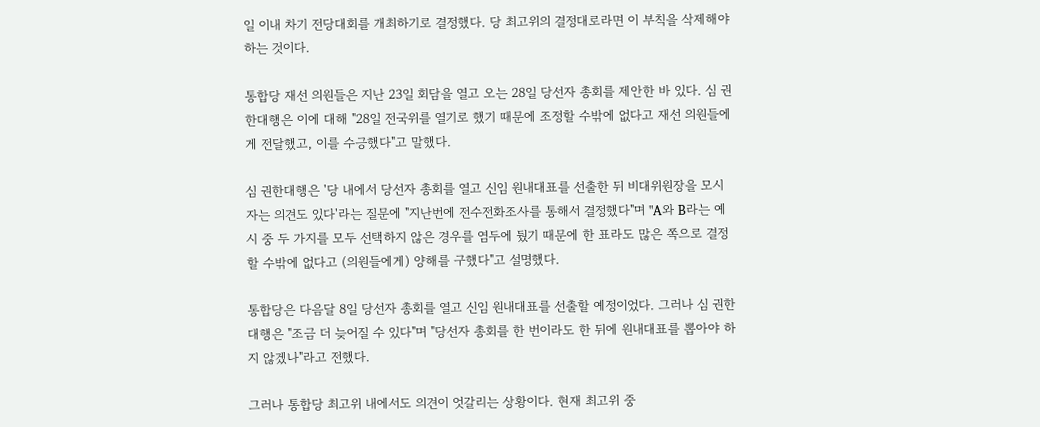일 이내 차기 전당대회를 개최하기로 결정했다. 당 최고위의 결정대로라면 이 부칙을 삭제해야 하는 것이다.

통합당 재선 의원들은 지난 23일 회담을 열고 오는 28일 당선자 총회를 제안한 바 있다. 심 권한대행은 이에 대해 "28일 전국위를 열기로 했기 때문에 조정할 수밖에 없다고 재선 의원들에게 전달했고, 이를 수긍했다"고 말했다.

심 권한대행은 '당 내에서 당선자 총회를 열고 신임 원내대표를 선출한 뒤 비대위원장을 모시자는 의견도 있다'라는 질문에 "지난번에 전수전화조사를 통해서 결정했다"며 "A와 B라는 예시 중 두 가지를 모두 선택하지 않은 경우를 염두에 뒀기 때문에 한 표라도 많은 쪽으로 결정할 수밖에 없다고 (의원들에게) 양해를 구했다"고 설명했다.

통합당은 다음달 8일 당선자 총회를 열고 신임 원내대표를 선출할 예정이었다. 그러나 심 권한대행은 "조금 더 늦어질 수 있다"며 "당선자 총회를 한 번이라도 한 뒤에 원내대표를 뽑아야 하지 않겠나"라고 전했다.

그러나 통합당 최고위 내에서도 의견이 엇갈리는 상황이다. 현재 최고위 중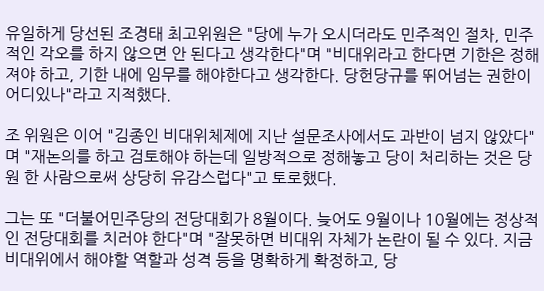유일하게 당선된 조경태 최고위원은 "당에 누가 오시더라도 민주적인 절차, 민주적인 각오를 하지 않으면 안 된다고 생각한다"며 "비대위라고 한다면 기한은 정해져야 하고, 기한 내에 임무를 해야한다고 생각한다. 당헌당규를 뛰어넘는 권한이 어디있나"라고 지적했다.

조 위원은 이어 "김종인 비대위체제에 지난 설문조사에서도 과반이 넘지 않았다"며 "재논의를 하고 검토해야 하는데 일방적으로 정해놓고 당이 처리하는 것은 당원 한 사람으로써 상당히 유감스럽다"고 토로했다.

그는 또 "더불어민주당의 전당대회가 8월이다. 늦어도 9월이나 10월에는 정상적인 전당대회를 치러야 한다"며 "잘못하면 비대위 자체가 논란이 될 수 있다. 지금 비대위에서 해야할 역할과 성격 등을 명확하게 확정하고, 당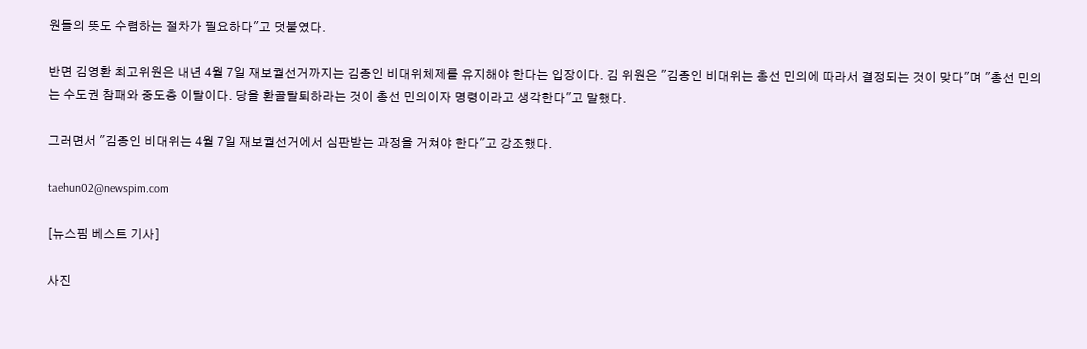원들의 뜻도 수렴하는 절차가 필요하다"고 덧붙였다.

반면 김영환 최고위원은 내년 4월 7일 재보궐선거까지는 김종인 비대위체제를 유지해야 한다는 입장이다. 김 위원은 "김종인 비대위는 총선 민의에 따라서 결정되는 것이 맞다"며 "총선 민의는 수도권 참패와 중도층 이탈이다. 당을 환골탈퇴하라는 것이 총선 민의이자 명령이라고 생각한다"고 말했다.

그러면서 "김종인 비대위는 4월 7일 재보궐선거에서 심판받는 과정을 거쳐야 한다"고 강조했다.

taehun02@newspim.com

[뉴스핌 베스트 기사]

사진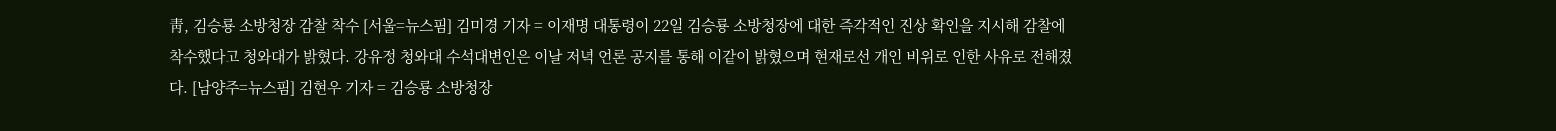靑, 김승룡 소방청장 감찰 착수 [서울=뉴스핌] 김미경 기자 = 이재명 대통령이 22일 김승룡 소방청장에 대한 즉각적인 진상 확인을 지시해 감찰에 착수했다고 청와대가 밝혔다. 강유정 청와대 수석대변인은 이날 저녁 언론 공지를 통해 이같이 밝혔으며 현재로선 개인 비위로 인한 사유로 전해졌다. [남양주=뉴스핌] 김현우 기자 = 김승룡 소방청장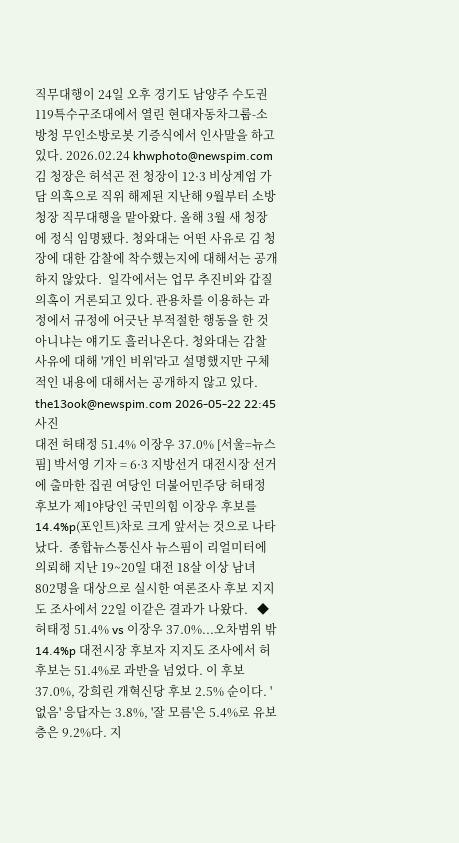직무대행이 24일 오후 경기도 남양주 수도권119특수구조대에서 열린 현대자동차그룹-소방청 무인소방로봇 기증식에서 인사말을 하고 있다. 2026.02.24 khwphoto@newspim.com 김 청장은 허석곤 전 청장이 12·3 비상계엄 가담 의혹으로 직위 해제된 지난해 9월부터 소방청장 직무대행을 맡아왔다. 올해 3월 새 청장에 정식 임명됐다. 청와대는 어떤 사유로 김 청장에 대한 감찰에 착수했는지에 대해서는 공개하지 않았다.  일각에서는 업무 추진비와 갑질 의혹이 거론되고 있다. 관용차를 이용하는 과정에서 규정에 어긋난 부적절한 행동을 한 것 아니냐는 얘기도 흘러나온다. 청와대는 감찰 사유에 대해 '개인 비위'라고 설명했지만 구체적인 내용에 대해서는 공개하지 않고 있다. the13ook@newspim.com 2026-05-22 22:45
사진
대전 허태정 51.4% 이장우 37.0% [서울=뉴스핌] 박서영 기자 = 6·3 지방선거 대전시장 선거에 출마한 집권 여당인 더불어민주당 허태정 후보가 제1야당인 국민의힘 이장우 후보를 14.4%p(포인트)차로 크게 앞서는 것으로 나타났다.  종합뉴스통신사 뉴스핌이 리얼미터에 의뢰해 지난 19~20일 대전 18살 이상 남녀 802명을 대상으로 실시한 여론조사 후보 지지도 조사에서 22일 이같은 결과가 나왔다.   ◆ 허태정 51.4% vs 이장우 37.0%...오차범위 밖 14.4%p 대전시장 후보자 지지도 조사에서 허 후보는 51.4%로 과반을 넘었다. 이 후보 37.0%, 강희린 개혁신당 후보 2.5% 순이다. '없음' 응답자는 3.8%, '잘 모름'은 5.4%로 유보층은 9.2%다. 지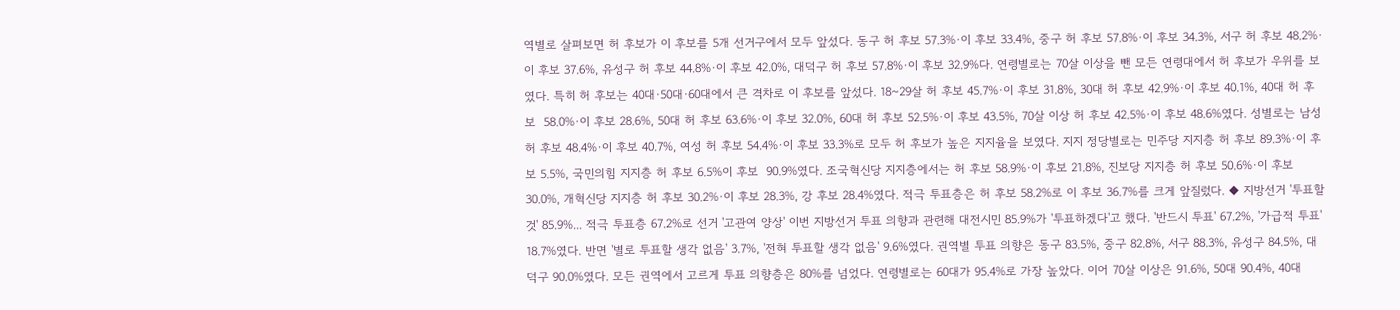역별로 살펴보면 허 후보가 이 후보를 5개 선거구에서 모두 앞섰다. 동구 허 후보 57.3%·이 후보 33.4%, 중구 허 후보 57.8%·이 후보 34.3%, 서구 허 후보 48.2%·이 후보 37.6%, 유성구 허 후보 44.8%·이 후보 42.0%, 대덕구 허 후보 57.8%·이 후보 32.9%다. 연령별로는 70살 이상을 뺀 모든 연령대에서 허 후보가 우위를 보였다. 특히 허 후보는 40대·50대·60대에서 큰 격차로 이 후보를 앞섰다. 18~29살 허 후보 45.7%·이 후보 31.8%, 30대 허 후보 42.9%·이 후보 40.1%, 40대 허 후보  58.0%·이 후보 28.6%, 50대 허 후보 63.6%·이 후보 32.0%, 60대 허 후보 52.5%·이 후보 43.5%, 70살 이상 허 후보 42.5%·이 후보 48.6%였다. 성별로는 남성 허 후보 48.4%·이 후보 40.7%, 여성 허 후보 54.4%·이 후보 33.3%로 모두 허 후보가 높은 지지율을 보였다. 지지 정당별로는 민주당 지지층 허 후보 89.3%·이 후보 5.5%, 국민의힘 지지층 허 후보 6.5%이 후보  90.9%였다. 조국혁신당 지지층에서는 허 후보 58.9%·이 후보 21.8%, 진보당 지지층 허 후보 50.6%·이 후보 30.0%, 개혁신당 지지층 허 후보 30.2%·이 후보 28.3%, 강 후보 28.4%였다. 적극 투표층은 허 후보 58.2%로 이 후보 36.7%를 크게 앞질렀다. ◆ 지방선거 '투표할 것' 85.9%... 적극 투표층 67.2%로 선거 '고관여 양상' 이번 지방선거 투표 의향과 관련해 대전시민 85.9%가 '투표하겠다'고 했다. '반드시 투표' 67.2%, '가급적 투표' 18.7%였다. 반면 '별로 투표할 생각 없음' 3.7%, '전혀 투표할 생각 없음' 9.6%였다. 권역별 투표 의향은 동구 83.5%, 중구 82.8%, 서구 88.3%, 유성구 84.5%, 대덕구 90.0%였다. 모든 권역에서 고르게 투표 의향층은 80%를 넘었다. 연령별로는 60대가 95.4%로 가장 높았다. 이어 70살 이상은 91.6%, 50대 90.4%, 40대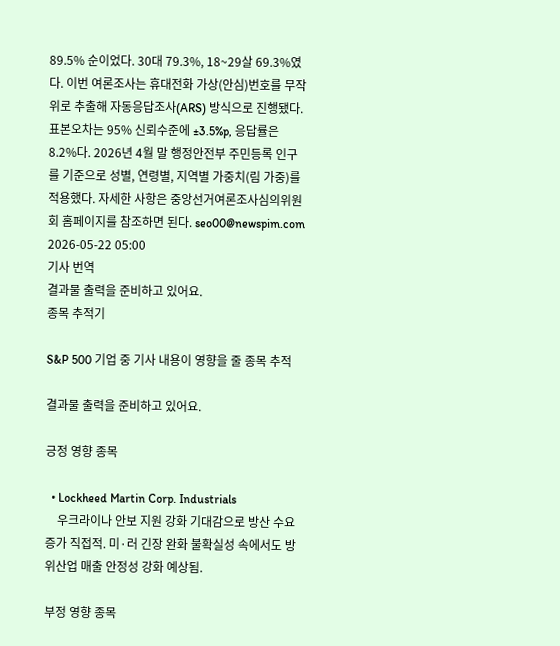89.5% 순이었다. 30대 79.3%, 18~29살 69.3%였다. 이번 여론조사는 휴대전화 가상(안심)번호를 무작위로 추출해 자동응답조사(ARS) 방식으로 진행됐다. 표본오차는 95% 신뢰수준에 ±3.5%p, 응답률은 8.2%다. 2026년 4월 말 행정안전부 주민등록 인구를 기준으로 성별, 연령별, 지역별 가중치(림 가중)를 적용했다. 자세한 사항은 중앙선거여론조사심의위원회 홈페이지를 참조하면 된다. seo00@newspim.com 2026-05-22 05:00
기사 번역
결과물 출력을 준비하고 있어요.
종목 추적기

S&P 500 기업 중 기사 내용이 영향을 줄 종목 추적

결과물 출력을 준비하고 있어요.

긍정 영향 종목

  • Lockheed Martin Corp. Industrials
    우크라이나 안보 지원 강화 기대감으로 방산 수요 증가 직접적. 미·러 긴장 완화 불확실성 속에서도 방위산업 매출 안정성 강화 예상됨.

부정 영향 종목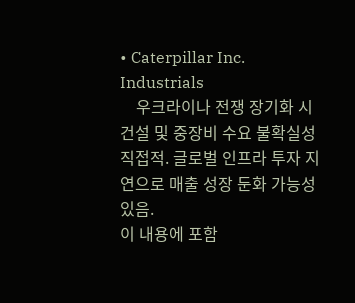• Caterpillar Inc. Industrials
    우크라이나 전쟁 장기화 시 건설 및 중장비 수요 불확실성 직접적. 글로벌 인프라 투자 지연으로 매출 성장 둔화 가능성 있음.
이 내용에 포함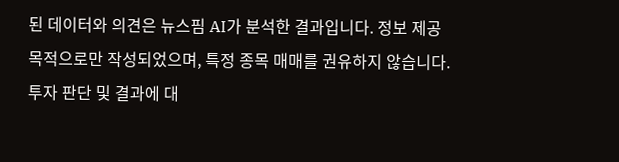된 데이터와 의견은 뉴스핌 AI가 분석한 결과입니다. 정보 제공 목적으로만 작성되었으며, 특정 종목 매매를 권유하지 않습니다. 투자 판단 및 결과에 대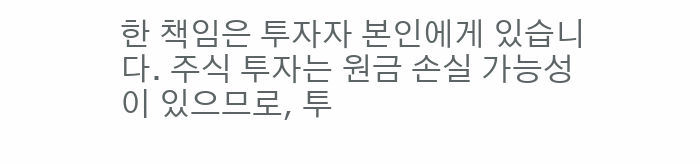한 책임은 투자자 본인에게 있습니다. 주식 투자는 원금 손실 가능성이 있으므로, 투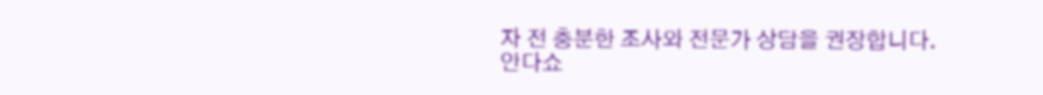자 전 충분한 조사와 전문가 상담을 권장합니다.
안다쇼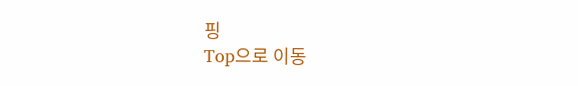핑
Top으로 이동